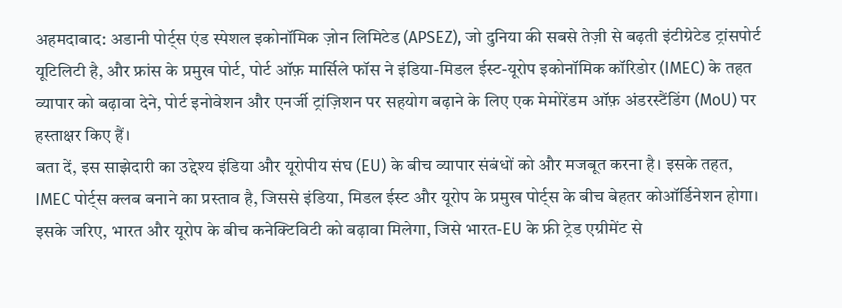अहमदाबाद: अडानी पोर्ट्स एंड स्पेशल इकोनॉमिक ज़ोन लिमिटेड (APSEZ), जो दुनिया की सबसे तेज़ी से बढ़ती इंटीग्रेटेड ट्रांसपोर्ट यूटिलिटी है, और फ्रांस के प्रमुख पोर्ट, पोर्ट ऑफ़ मार्सिले फॉस ने इंडिया-मिडल ईस्ट-यूरोप इकोनॉमिक कॉरिडोर (IMEC) के तहत व्यापार को बढ़ावा देने, पोर्ट इनोवेशन और एनर्जी ट्रांज़िशन पर सहयोग बढ़ाने के लिए एक मेमोरेंडम ऑफ़ अंडरस्टैंडिंग (MoU) पर हस्ताक्षर किए हैं।
बता दें, इस साझेदारी का उद्देश्य इंडिया और यूरोपीय संघ (EU) के बीच व्यापार संबंधों को और मजबूत करना है। इसके तहत, IMEC पोर्ट्स क्लब बनाने का प्रस्ताव है, जिससे इंडिया, मिडल ईस्ट और यूरोप के प्रमुख पोर्ट्स के बीच बेहतर कोऑर्डिनेशन होगा। इसके जरिए, भारत और यूरोप के बीच कनेक्टिविटी को बढ़ावा मिलेगा, जिसे भारत-EU के फ्री ट्रेड एग्रीमेंट से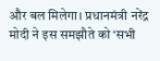और बल मिलेगा। प्रधानमंत्री नरेंद्र मोदी ने इस समझौते को ‘सभी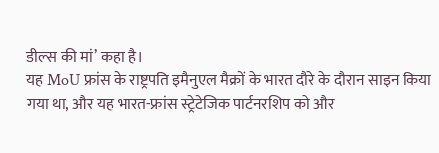डील्स की मां’ कहा है।
यह MoU फ्रांस के राष्ट्रपति इमैनुएल मैक्रों के भारत दौरे के दौरान साइन किया गया था, और यह भारत-फ्रांस स्ट्रेटेजिक पार्टनरशिप को और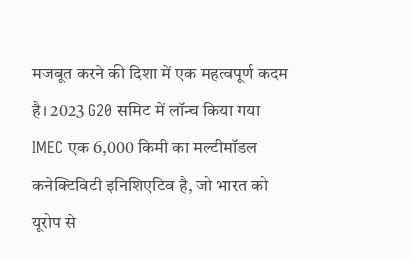मजबूत करने की दिशा में एक महत्वपूर्ण कदम है। 2023 G20 समिट में लॉन्च किया गया IMEC एक 6,000 किमी का मल्टीमॉडल कनेक्टिविटी इनिशिएटिव है, जो भारत को यूरोप से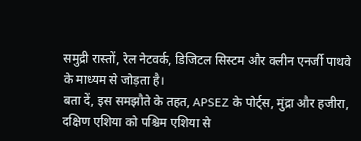समुद्री रास्तों, रेल नेटवर्क, डिजिटल सिस्टम और क्लीन एनर्जी पाथवे के माध्यम से जोड़ता है।
बता दें, इस समझौते के तहत, APSEZ के पोर्ट्स, मुंद्रा और हजीरा, दक्षिण एशिया को पश्चिम एशिया से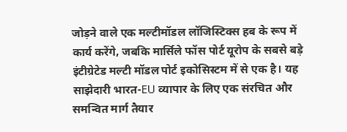जोड़ने वाले एक मल्टीमॉडल लॉजिस्टिक्स हब के रूप में कार्य करेंगे, जबकि मार्सिले फॉस पोर्ट यूरोप के सबसे बड़े इंटीग्रेटेड मल्टी मॉडल पोर्ट इकोसिस्टम में से एक है। यह साझेदारी भारत-EU व्यापार के लिए एक संरचित और समन्वित मार्ग तैयार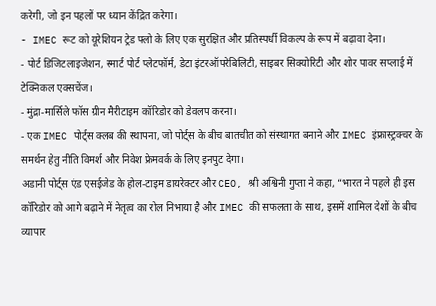करेगी, जो इन पहलों पर ध्यान केंद्रित करेगा।
- IMEC रूट को यूरेशियन ट्रेड फ्लो के लिए एक सुरक्षित और प्रतिस्पर्धी विकल्प के रूप में बढ़ावा देना।
- पोर्ट डिजिटलाइजेशन, स्मार्ट पोर्ट प्लेटफॉर्म, डेटा इंटरऑपरेबिलिटी, साइबर सिक्योरिटी और शोर पावर सप्लाई में टेक्निकल एक्सचेंज।
- मुंद्रा-मार्सिले फॉस ग्रीन मैरीटाइम कॉरिडोर को डेवलप करना।
- एक IMEC पोर्ट्स क्लब की स्थापना, जो पोर्ट्स के बीच बातचीत को संस्थागत बनाने और IMEC इंफ्रास्ट्रक्चर के समर्थन हेतु नीति विमर्श और निवेश फ्रेमवर्क के लिए इनपुट देगा।
अडानी पोर्ट्स एंड एसईजेड के होल-टाइम डायरेक्टर और CEO, श्री अश्विनी गुप्ता ने कहा, “भारत ने पहले ही इस कॉरिडोर को आगे बढ़ाने में नेतृत्व का रोल निभाया है और IMEC की सफलता के साथ, इसमें शामिल देशों के बीच व्यापार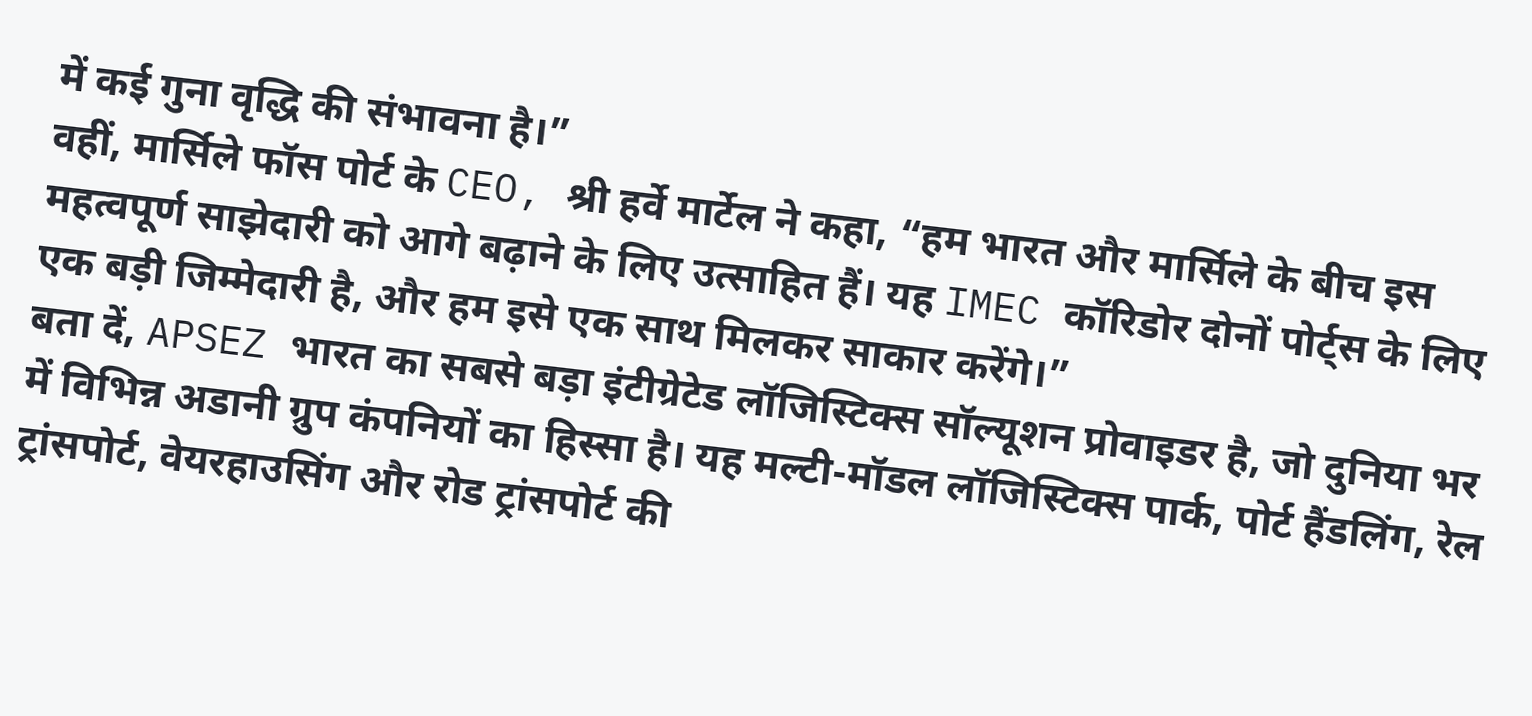में कई गुना वृद्धि की संभावना है।”
वहीं, मार्सिले फॉस पोर्ट के CEO, श्री हर्वे मार्टेल ने कहा, “हम भारत और मार्सिले के बीच इस महत्वपूर्ण साझेदारी को आगे बढ़ाने के लिए उत्साहित हैं। यह IMEC कॉरिडोर दोनों पोर्ट्स के लिए एक बड़ी जिम्मेदारी है, और हम इसे एक साथ मिलकर साकार करेंगे।”
बता दें, APSEZ भारत का सबसे बड़ा इंटीग्रेटेड लॉजिस्टिक्स सॉल्यूशन प्रोवाइडर है, जो दुनिया भर में विभिन्न अडानी ग्रुप कंपनियों का हिस्सा है। यह मल्टी-मॉडल लॉजिस्टिक्स पार्क, पोर्ट हैंडलिंग, रेल ट्रांसपोर्ट, वेयरहाउसिंग और रोड ट्रांसपोर्ट की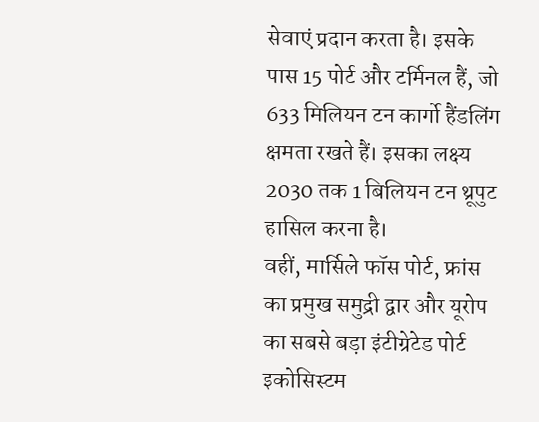सेवाएं प्रदान करता है। इसके पास 15 पोर्ट और टर्मिनल हैं, जो 633 मिलियन टन कार्गो हैंडलिंग क्षमता रखते हैं। इसका लक्ष्य 2030 तक 1 बिलियन टन थ्रूपुट हासिल करना है।
वहीं, मार्सिले फॉस पोर्ट, फ्रांस का प्रमुख समुद्री द्वार और यूरोप का सबसे बड़ा इंटीग्रेटेड पोर्ट इकोसिस्टम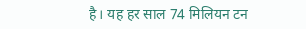है। यह हर साल 74 मिलियन टन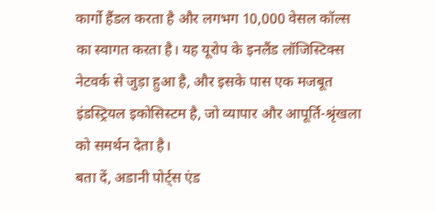कार्गो हैंडल करता है और लगभग 10,000 वेसल कॉल्स का स्वागत करता है। यह यूरोप के इनलैंड लॉजिस्टिक्स नेटवर्क से जुड़ा हुआ है, और इसके पास एक मजबूत इंडस्ट्रियल इकोसिस्टम है, जो व्यापार और आपूर्ति-श्रृंखला को समर्थन देता है।
बता दें, अडानी पोर्ट्स एंड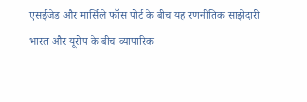एसईजेड और मार्सिले फॉस पोर्ट के बीच यह रणनीतिक साझेदारी भारत और यूरोप के बीच व्यापारिक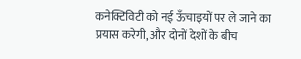कनेक्टिविटी को नई ऊँचाइयों पर ले जाने का प्रयास करेगी, और दोनों देशों के बीच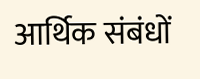आर्थिक संबंधों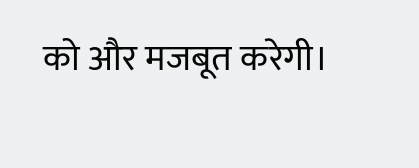को और मजबूत करेगी।